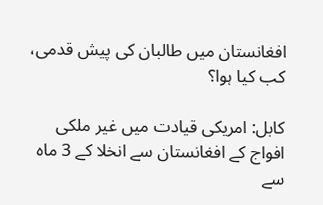افغانستان میں طالبان کی پیش قدمی، کب کیا ہوا؟

کابل: امریکی قیادت میں غیر ملکی افواج کے افغانستان سے انخلا کے 3 ماہ سے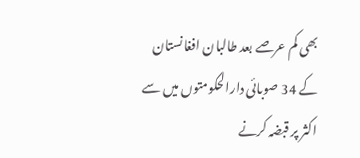بھی کم عرصے بعد طالبان افغانستان کے 34 صوبائی دارالحکومتوں میں سے اکثر پر قبضہ کرنے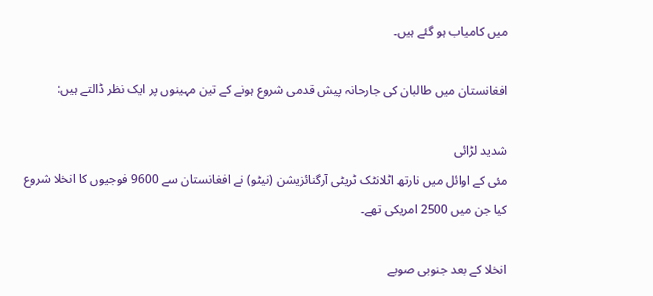میں کامیاب ہو گئے ہیں۔

افغانستان میں طالبان کی جارحانہ پیش قدمی شروع ہونے کے تین مہینوں پر ایک نظر ڈالتے ہیں:

شدید لڑائی
مئی کے اوائل میں نارتھ اٹلانٹک ٹریٹی آرگنائزیشن (نیٹو) نے افغانستان سے 9600 فوجیوں کا انخلا شروع کیا جن میں 2500 امریکی تھے۔

انخلا کے بعد جنوبی صوبے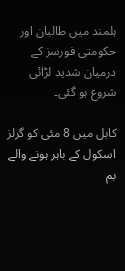ہلمند میں طالبان اور حکومتی فورسز کے درمیان شدید لڑائی شروع ہو گئی۔

کابل میں 8 مئی کو گرلز اسکول کے باہر ہونے والے بم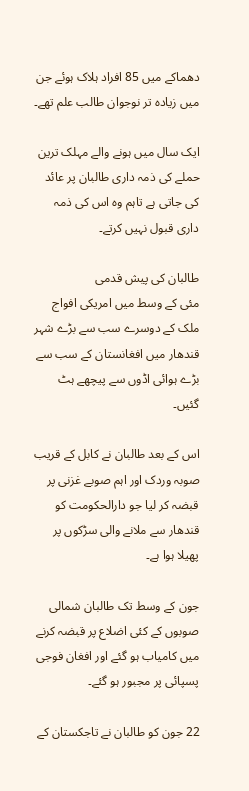دھماکے میں 85 افراد ہلاک ہوئے جن میں زیادہ تر نوجوان طالب علم تھے۔

ایک سال میں ہونے والے مہلک ترین حملے کی ذمہ داری طالبان پر عائد کی جاتی ہے تاہم وہ اس کی ذمہ داری قبول نہیں کرتے۔

طالبان کی پیش قدمی
مئی کے وسط میں امریکی افواج ملک کے دوسرے سب سے بڑے شہر قندھار میں افغانستان کے سب سے بڑے ہوائی اڈوں سے پیچھے ہٹ گئیں۔

اس کے بعد طالبان نے کابل کے قریب صوبہ وردک اور اہم صوبے غزنی پر قبضہ کر لیا جو دارالحکومت کو قندھار سے ملانے والی سڑکوں پر پھیلا ہوا ہے۔

جون کے وسط تک طالبان شمالی صوبوں کے کئی اضلاع پر قبضہ کرنے میں کامیاب ہو گئے اور افغان فوجی پسپائی پر مجبور ہو گئے۔

22 جون کو طالبان نے تاجکستان کے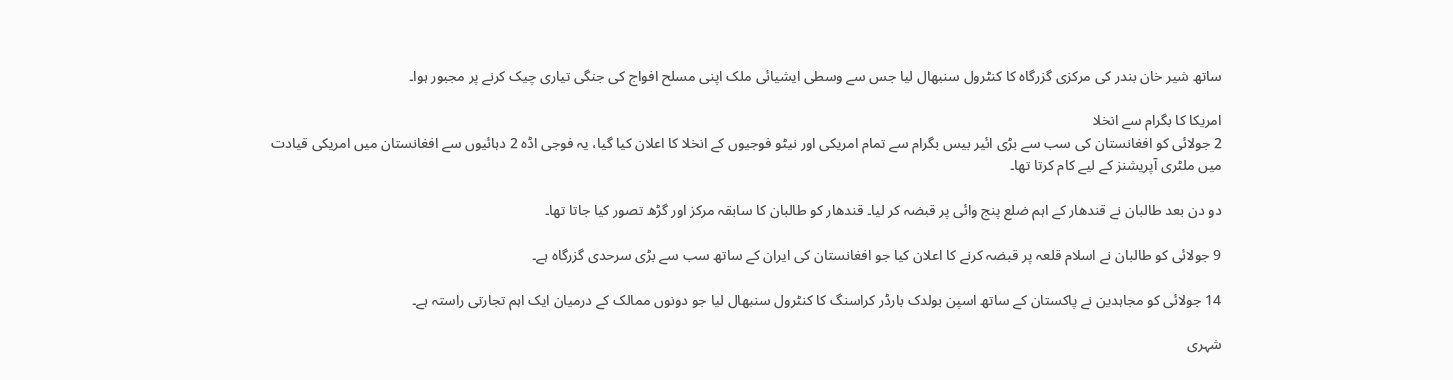ساتھ شیر خان بندر کی مرکزی گزرگاہ کا کنٹرول سنبھال لیا جس سے وسطی ایشیائی ملک اپنی مسلح افواج کی جنگی تیاری چیک کرنے پر مجبور ہوا۔

امریکا کا بگرام سے انخلا
2 جولائی کو افغانستان کی سب سے بڑی ائیر بیس بگرام سے تمام امریکی اور نیٹو فوجیوں کے انخلا کا اعلان کیا گیا، یہ فوجی اڈہ 2 دہائیوں سے افغانستان میں امریکی قیادت میں ملٹری آپریشنز کے لیے کام کرتا تھا۔

دو دن بعد طالبان نے قندھار کے اہم ضلع پنج وائی پر قبضہ کر لیا۔ قندھار کو طالبان کا سابقہ مرکز اور گڑھ تصور کیا جاتا تھا۔

9 جولائی کو طالبان نے اسلام قلعہ پر قبضہ کرنے کا اعلان کیا جو افغانستان کی ایران کے ساتھ سب سے بڑی سرحدی گزرگاہ ہے۔

14 جولائی کو مجاہدین نے پاکستان کے ساتھ اسپن بولدک بارڈر کراسنگ کا کنٹرول سنبھال لیا جو دونوں ممالک کے درمیان ایک اہم تجارتی راستہ ہے۔

شہری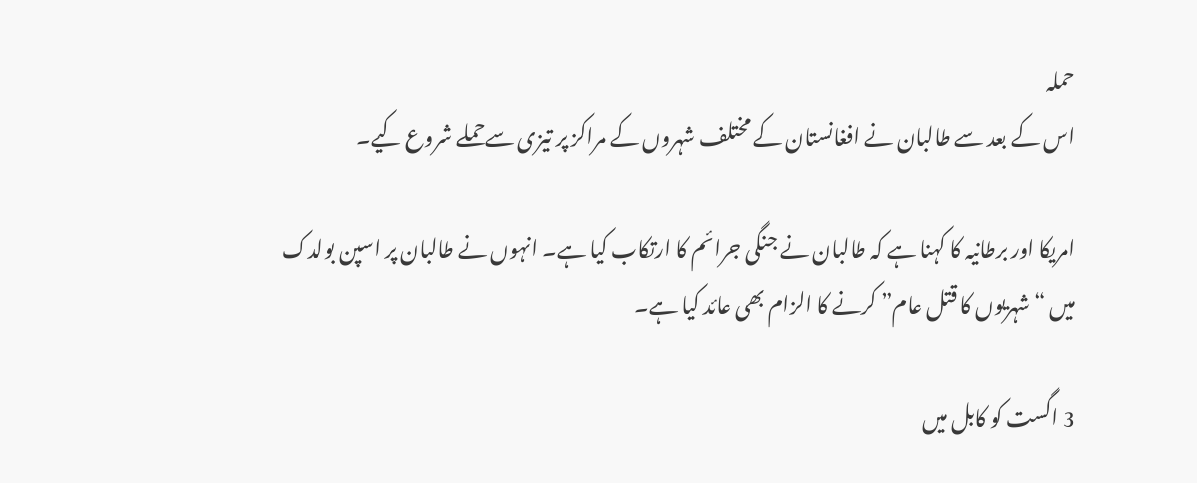حملہ
اس کے بعد سے طالبان نے افغانستان کے مختلف شہروں کے مراکز پر تیزی سےحملے شروع کیے۔

امریکا اور برطانیہ کا کہنا ہے کہ طالبان نے جنگی جرائم کا ارتکاب کیا ہے۔ انہوں نے طالبان پر اسپن بولدک میں “شہریوں کا قتل عام” کرنے کا الزام بھی عائد کیا ہے۔

3 اگست کو کابل میں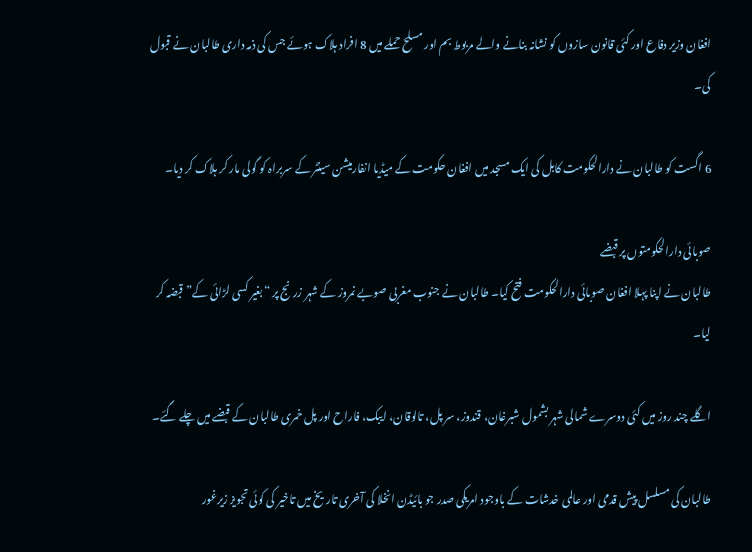افغان وزیر دفاع اور کئی قانون سازوں کو نشانہ بنانے والے مربوط بم اور مسلح حملے میں 8 افراد ہلاک ہوئے جس کی ذمہ داری طالبان نے قبول کی۔

6 اگست کو طالبان نے دارالحکومت کابل کی ایک مسجد میں افغان حکومت کے میڈیا انفارمیشن سینٹر کے سربراہ کو گولی مار کر ہلاک کر دیا۔

صوبائی دارالحکومتوں پر قبضے
طالبان نے اپنا پہلا افغان صوبائی دارالحکومت فتح کیا۔ طالبان نے جنوب مغربی صوبے نمروز کے شہر زرنج پر “بغیر کسی لڑائی کے” قبضہ کر لیا۔

اگلے چند روز میں کئی دوسرے شمالی شہر بشمول شبرغان، قندوز، سر پل، تالوقان، ایبک، فاراح اور پل خمری طالبان کے قبضے میں چلے گئے۔

طالبان کی مسلسل پیش قدمی اور عالمی خدشات کے باوجود امریکی صدر جو بائیڈن انخلا کی آخری تاریخ میں تاخیر کی کوئی تجویز زیرغور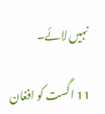نہیں لائے۔

11 اگست کو افغان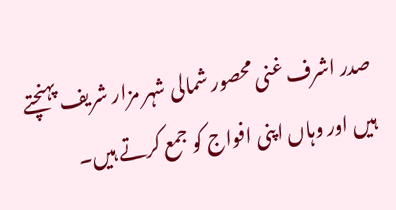صدر اشرف غنی محصور شمالی شہر مزار شریف پہنچتے ہیں اور وہاں اپنی افواج کو جمع کرتے ہیں۔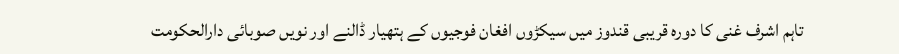تاہم اشرف غنی کا دورہ قریبی قندوز میں سیکڑوں افغان فوجیوں کے ہتھیار ڈالنے اور نویں صوبائی دارالحکومت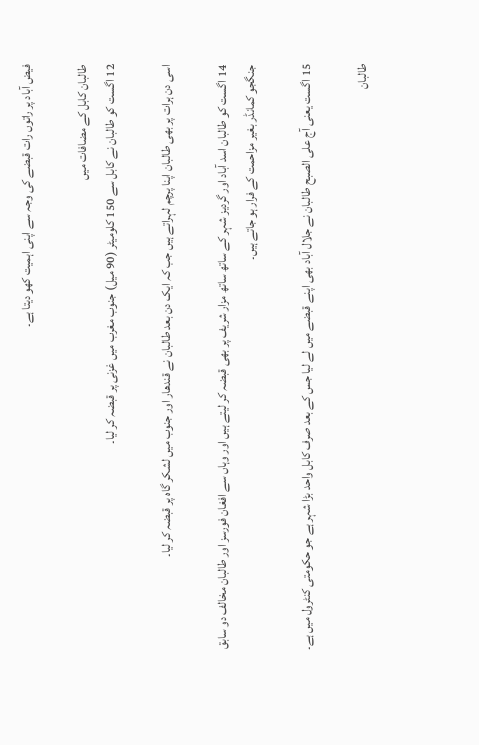فیض آباد پر راتوں رات قبضے کی وجہ سے اپنی اہمیت کھو دیتا ہے۔

طالبان کابل کے مضافات میں
12 اگست کو طالبان نے کابل سے 150 کلومیٹر (90 میل) جنوب مغرب میں غزنی پر قبضہ کر لیا۔

اسی دن ہرات پر بھی طالبان اپنا پرچم لہراتے ہیں جب کہ ایک دن بعد طالبان نے قندھار اور جنوب میں لشکر گاہ پر قبضہ کر لیا۔

14 اگست کو طالبان اسد آباد اور گردیز شہر کے ساتھ ساتھ مزار شریف پر بھی قبضہ کر لیتے ہیں اور وہاں سے افغان فورسز اور طالبان مخالف دو سابق جنگجو کمانڈر بغیر مزاحمت کے فرار ہو جاتے ہیں۔

15 اگست یعنی آج علی الصبح طالبان نے جلال آباد بھی اپنے قبضے میں لے لیا جس کے بعد صرف کابل واحد بڑا شہر ہے جو حکومتی کنٹرول میں ہے۔

طالبان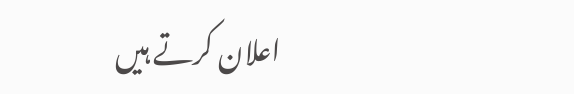اعلان کرتے ہیں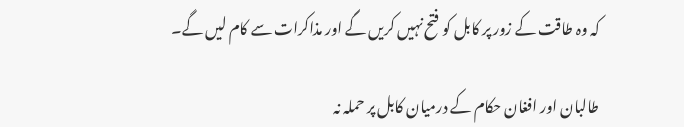کہ وہ طاقت کے زور پر کابل کو فتح نہیں کریں گے اور مذاکرات سے کام لیں گے۔

طالبان اور افغان حکام کے درمیان کابل پر حملہ نہ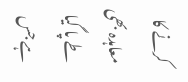کرنے کا معاہدہ بھی طے پا گیا ہے جس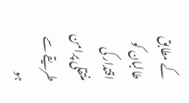کے مطابق طالبان کو اقتدار کی منتقلی پرامن طریقے سے ہو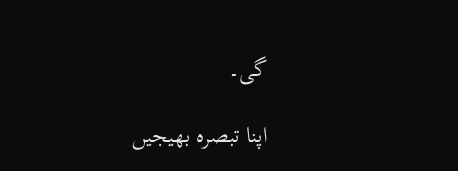گی۔

اپنا تبصرہ بھیجیں